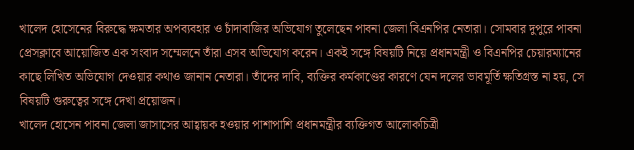খালেদ হোসেনের বিরুদ্ধে ক্ষমতার অপব্যবহার ও চাঁদাবাজির অভিযোগ তুলেছেন পাবনা জেলা বিএনপির নেতারা। সোমবার দুপুরে পাবনা প্রেসক্লাবে আয়োজিত এক সংবাদ সম্মেলনে তাঁরা এসব অভিযোগ করেন। একই সঙ্গে বিষয়টি নিয়ে প্রধানমন্ত্রী ও বিএনপির চেয়ারম্যানের কাছে লিখিত অভিযোগ দেওয়ার কথাও জানান নেতারা। তাঁদের দাবি, ব্যক্তির কর্মকাণ্ডের কারণে যেন দলের ভাবমূর্তি ক্ষতিগ্রস্ত না হয়, সে বিষয়টি গুরুত্বের সঙ্গে দেখা প্রয়োজন।
খালেদ হোসেন পাবনা জেলা জাসাসের আহ্বায়ক হওয়ার পাশাপাশি প্রধানমন্ত্রীর ব্যক্তিগত আলোকচিত্রী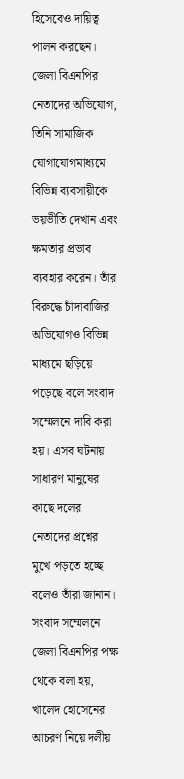হিসেবেও দায়িত্ব পালন করছেন। জেলা বিএনপির নেতাদের অভিযোগ, তিনি সামাজিক যোগাযোগমাধ্যমে বিভিন্ন ব্যবসায়ীকে ভয়ভীতি দেখান এবং ক্ষমতার প্রভাব ব্যবহার করেন। তাঁর বিরুদ্ধে চাঁদাবাজির অভিযোগও বিভিন্ন মাধ্যমে ছড়িয়ে পড়েছে বলে সংবাদ সম্মেলনে দাবি করা হয়। এসব ঘটনায় সাধারণ মানুষের কাছে দলের নেতাদের প্রশ্নের মুখে পড়তে হচ্ছে বলেও তাঁরা জানান।
সংবাদ সম্মেলনে জেলা বিএনপির পক্ষ থেকে বলা হয়, খালেদ হোসেনের আচরণ নিয়ে দলীয়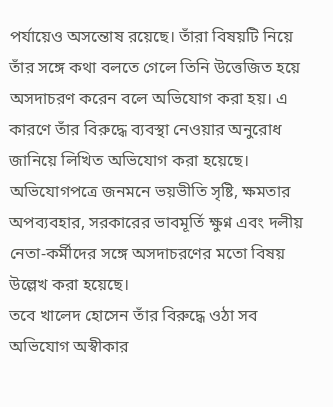পর্যায়েও অসন্তোষ রয়েছে। তাঁরা বিষয়টি নিয়ে তাঁর সঙ্গে কথা বলতে গেলে তিনি উত্তেজিত হয়ে অসদাচরণ করেন বলে অভিযোগ করা হয়। এ কারণে তাঁর বিরুদ্ধে ব্যবস্থা নেওয়ার অনুরোধ জানিয়ে লিখিত অভিযোগ করা হয়েছে। অভিযোগপত্রে জনমনে ভয়ভীতি সৃষ্টি, ক্ষমতার অপব্যবহার, সরকারের ভাবমূর্তি ক্ষুণ্ন এবং দলীয় নেতা-কর্মীদের সঙ্গে অসদাচরণের মতো বিষয় উল্লেখ করা হয়েছে।
তবে খালেদ হোসেন তাঁর বিরুদ্ধে ওঠা সব অভিযোগ অস্বীকার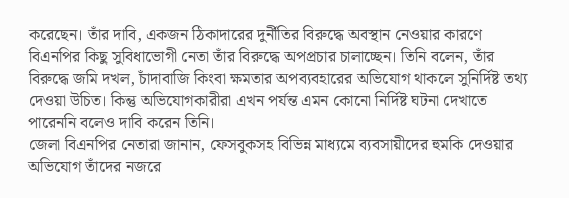করেছেন। তাঁর দাবি, একজন ঠিকাদারের দুর্নীতির বিরুদ্ধে অবস্থান নেওয়ার কারণে বিএনপির কিছু সুবিধাভোগী নেতা তাঁর বিরুদ্ধে অপপ্রচার চালাচ্ছেন। তিনি বলেন, তাঁর বিরুদ্ধে জমি দখল, চাঁদাবাজি কিংবা ক্ষমতার অপব্যবহারের অভিযোগ থাকলে সুনির্দিষ্ট তথ্য দেওয়া উচিত। কিন্তু অভিযোগকারীরা এখন পর্যন্ত এমন কোনো নির্দিষ্ট ঘটনা দেখাতে পারেননি বলেও দাবি করেন তিনি।
জেলা বিএনপির নেতারা জানান, ফেসবুকসহ বিভিন্ন মাধ্যমে ব্যবসায়ীদের হুমকি দেওয়ার অভিযোগ তাঁদের নজরে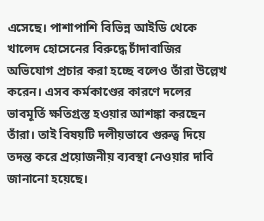এসেছে। পাশাপাশি বিভিন্ন আইডি থেকে খালেদ হোসেনের বিরুদ্ধে চাঁদাবাজির অভিযোগ প্রচার করা হচ্ছে বলেও তাঁরা উল্লেখ করেন। এসব কর্মকাণ্ডের কারণে দলের ভাবমূর্তি ক্ষতিগ্রস্ত হওয়ার আশঙ্কা করছেন তাঁরা। তাই বিষয়টি দলীয়ভাবে গুরুত্ব দিয়ে তদন্ত করে প্রয়োজনীয় ব্যবস্থা নেওয়ার দাবি জানানো হয়েছে।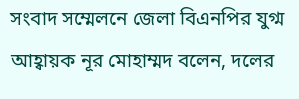সংবাদ সম্মেলনে জেলা বিএনপির যুগ্ম আহ্বায়ক নূর মোহাম্মদ বলেন, দলের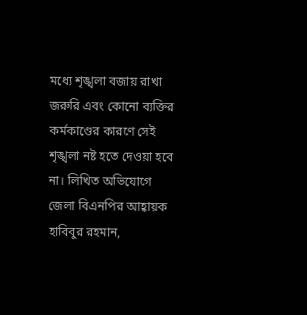মধ্যে শৃঙ্খলা বজায় রাখা জরুরি এবং কোনো ব্যক্তির কর্মকাণ্ডের কারণে সেই শৃঙ্খলা নষ্ট হতে দেওয়া হবে না। লিখিত অভিযোগে জেলা বিএনপির আহ্বায়ক হাবিবুর রহমান,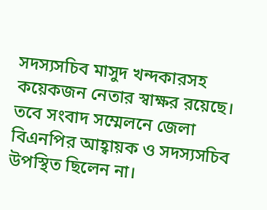সদস্যসচিব মাসুদ খন্দকারসহ কয়েকজন নেতার স্বাক্ষর রয়েছে। তবে সংবাদ সম্মেলনে জেলা বিএনপির আহ্বায়ক ও সদস্যসচিব উপস্থিত ছিলেন না।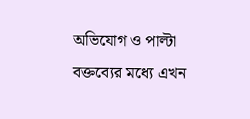অভিযোগ ও পাল্টা বক্তব্যের মধ্যে এখন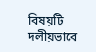বিষয়টি দলীয়ভাবে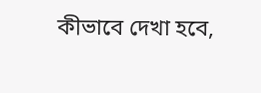কীভাবে দেখা হবে,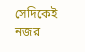সেদিকেই নজর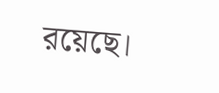রয়েছে।